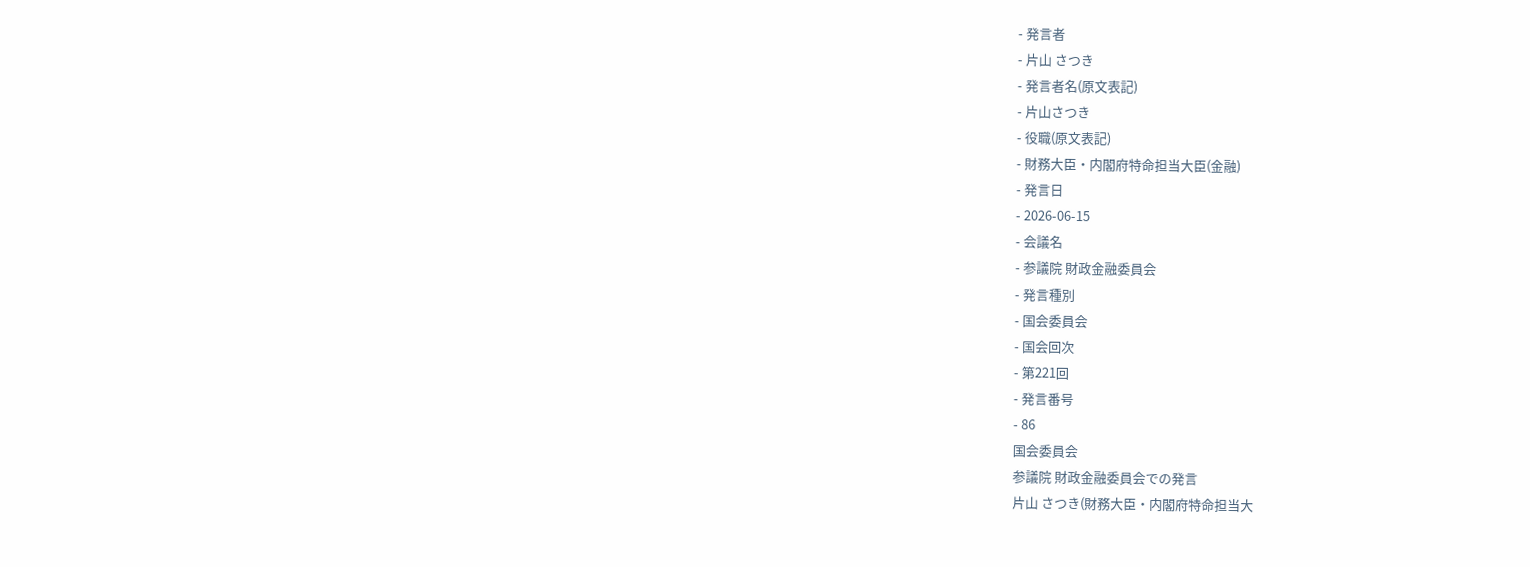- 発言者
- 片山 さつき
- 発言者名(原文表記)
- 片山さつき
- 役職(原文表記)
- 財務大臣・内閣府特命担当大臣(金融)
- 発言日
- 2026-06-15
- 会議名
- 参議院 財政金融委員会
- 発言種別
- 国会委員会
- 国会回次
- 第221回
- 発言番号
- 86
国会委員会
参議院 財政金融委員会での発言
片山 さつき(財務大臣・内閣府特命担当大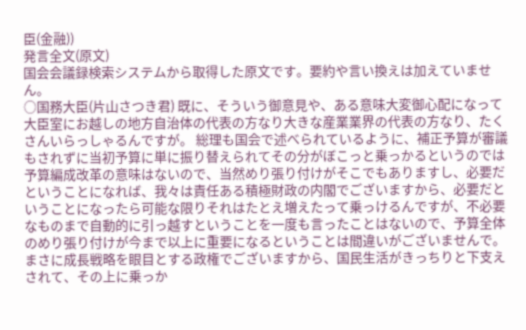臣(金融))
発言全文(原文)
国会会議録検索システムから取得した原文です。要約や言い換えは加えていません。
○国務大臣(片山さつき君) 既に、そういう御意見や、ある意味大変御心配になって大臣室にお越しの地方自治体の代表の方なり大きな産業業界の代表の方なり、たくさんいらっしゃるんですが。 総理も国会で述べられているように、補正予算が審議もされずに当初予算に単に振り替えられてその分がぼこっと乗っかるというのでは予算編成改革の意味はないので、当然めり張り付けがそこでもありますし、必要だということになれば、我々は責任ある積極財政の内閣でございますから、必要だということになったら可能な限りそれはたとえ増えたって乗っけるんですが、不必要なものまで自動的に引っ越すということを一度も言ったことはないので、予算全体のめり張り付けが今まで以上に重要になるということは間違いがございませんで。 まさに成長戦略を眼目とする政権でございますから、国民生活がきっちりと下支えされて、その上に乗っか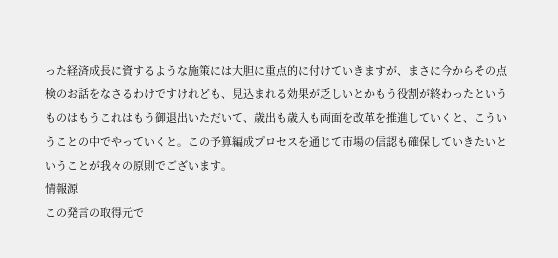った経済成長に資するような施策には大胆に重点的に付けていきますが、まさに今からその点検のお話をなさるわけですけれども、見込まれる効果が乏しいとかもう役割が終わったというものはもうこれはもう御退出いただいて、歳出も歳入も両面を改革を推進していくと、こういうことの中でやっていくと。この予算編成プロセスを通じて市場の信認も確保していきたいということが我々の原則でございます。
情報源
この発言の取得元で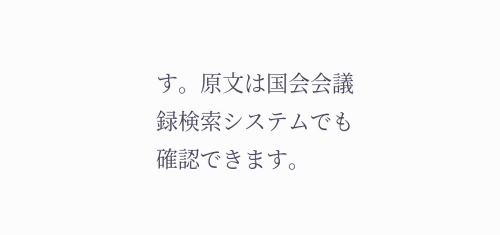す。原文は国会会議録検索システムでも確認できます。